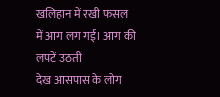खलिहान में रखी फसल में आग लग गई। आग की लपटें उठती
देख आसपास के लोग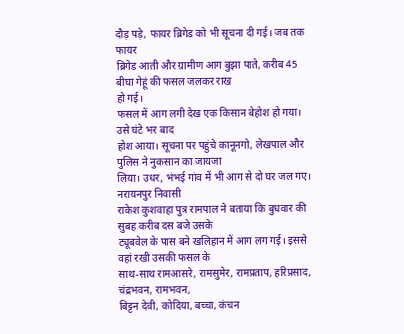दौड़ पड़े, फायर ब्रिगेड को भी सूचना दी गई। जब तक फायर
ब्रिगेड आती और ग्रामीण आग बुझा पाते, करीब 45 बीघा गेहूं की फसल जलकर राख
हो गई।
फसल में आग लगी देख एक किसान बेहोश हो गया। उसे घंटे भर बाद
होश आया। सूचना पर पहुंचे कानूनगो, लेखपाल और पुलिस ने नुकसान का जायजा
लिया। उधर, भंभई गांव में भी आग से दो घर जल गए।
नरायनपुर निवासी
राकेश कुशवाहा पुत्र रामपाल ने बताया कि बुधवार की सुबह करीब दस बजे उसके
ट्यूबवेल के पास बने खलिहान में आग लग गई। इससे वहां रखी उसकी फसल के
साथ-साथ रामआसरे, रामसुमेर, रामप्रताप, हरिप्रसाद, चंद्रभवन, रामभवन,
बिट्टन देवी, कोदिया, बच्चा, कंचन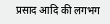प्रसाद आदि की लगभग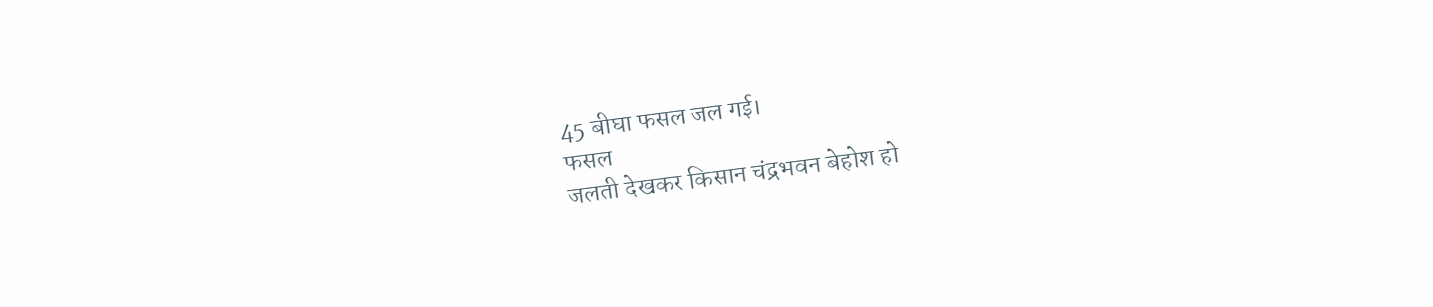45 बीघा फसल जल गई।
फसल
जलती देखकर किसान चंद्रभवन बेहोश हो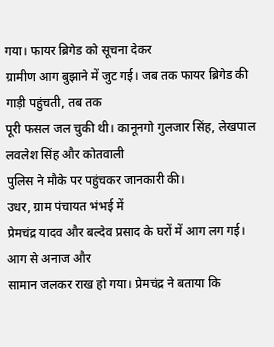गया। फायर ब्रिगेड को सूचना देकर
ग्रामीण आग बुझाने में जुट गई। जब तक फायर ब्रिगेड की गाड़ी पहुंचती, तब तक
पूरी फसल जल चुकी थी। कानूनगो गुलजार सिंह, लेखपाल लवलेश सिंह और कोतवाली
पुलिस ने मौके पर पहुंचकर जानकारी की।
उधर, ग्राम पंचायत भंभई में
प्रेमचंद्र यादव और बल्देव प्रसाद के घरों में आग लग गई। आग से अनाज और
सामान जलकर राख हो गया। प्रेमचंद्र ने बताया कि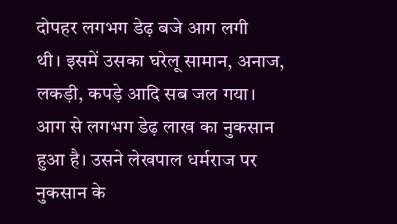दोपहर लगभग डेढ़ बजे आग लगी
थी। इसमें उसका घरेलू सामान, अनाज, लकड़ी, कपड़े आदि सब जल गया।
आग से लगभग डेढ़ लाख का नुकसान हुआ है। उसने लेखपाल धर्मराज पर नुकसान के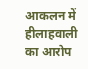आकलन में हीलाहवाली का आरोप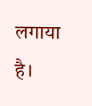लगाया है।